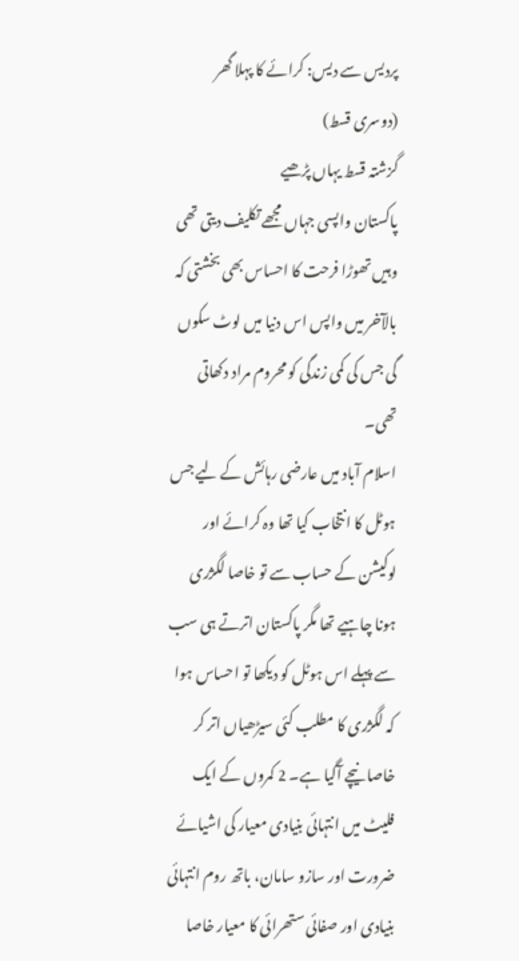پردیس سے دیس: کرائے کا پہلا گھر (دوسری قسط)
گزشتہ قسط یہاں پڑھیے
پاکستان واپسی جہاں مجھے تکلیف دیتی تھی وہیں تھوڑا فرحت کا احساس بھی بخشتی کہ بالآخر میں واپس اس دنیا میں لوٹ سکوں گی جس کی کمی زندگی کو محروم مراد دکھاتی تھی۔
اسلام آباد میں عارضی رہائش کے لیے جس ہوٹل کا انتخاب کیا تھا وہ کرائے اور لوکیشن کے حساب سے تو خاصا لگژری ہونا چاہیے تھا مگر پاکستان اترتے ہی سب سے پہلے اس ہوٹل کو دیکھا تو احساس ہوا کہ لگژری کا مطلب کئی سیڑھیاں اتر کر خاصا نیچے آگیا ہے۔ 2 کمروں کے ایک فلیٹ میں انتہائی بنیادی معیار کی اشیائے ضرورت اور سازو سامان، باتھ روم انتہائی بنیادی اور صفائی ستھرائی کا معیار خاصا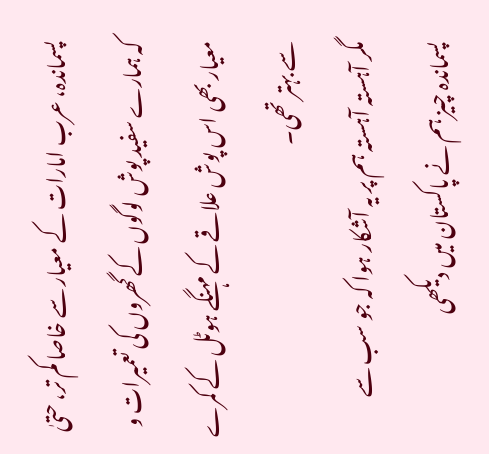پسماندہ، عرب امارات کے معیار سے خاصا کم تر، حتیٰ کہ ہمارے سفید پوش لوگوں کے گھروں کی تعمیرات و معیار بھی اس پوش علاقے کے مہنگے ہوٹل کے کمرے سے بہتر تھی۔
مگر آہستہ آہستہ ہم پر یہ آشکار ہوا کہ جو سب سے پسماندہ چیز ہم نے پاکستان میں دیکھی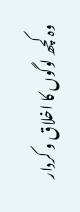وہ کچھ لوگوں کا اخلاق و کردار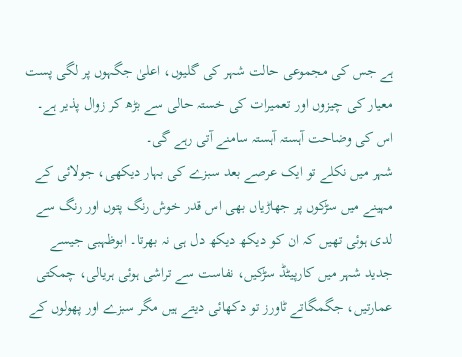ہے جس کی مجموعی حالت شہر کی گلیوں، اعلیٰ جگہوں پر لگی پست معیار کی چیزوں اور تعمیرات کی خستہ حالی سے بڑھ کر زوال پذیر ہے۔ اس کی وضاحت آہستہ آہستہ سامنے آتی رہے گی۔
شہر میں نکلے تو ایک عرصے بعد سبزے کی بہار دیکھی، جولائی کے مہینے میں سڑکوں پر جھاڑیاں بھی اس قدر خوش رنگ پتوں اور رنگ سے لدی ہوئی تھیں کہ ان کو دیکھ دیکھ دل ہی نہ بھرتا۔ ابوظہبی جیسے جدید شہر میں کارپیٹڈ سڑکیں، نفاست سے تراشی ہوئی ہریالی، چمکتی عمارتیں، جگمگاتے ٹاورز تو دکھائی دیتے ہیں مگر سبزے اور پھولوں کے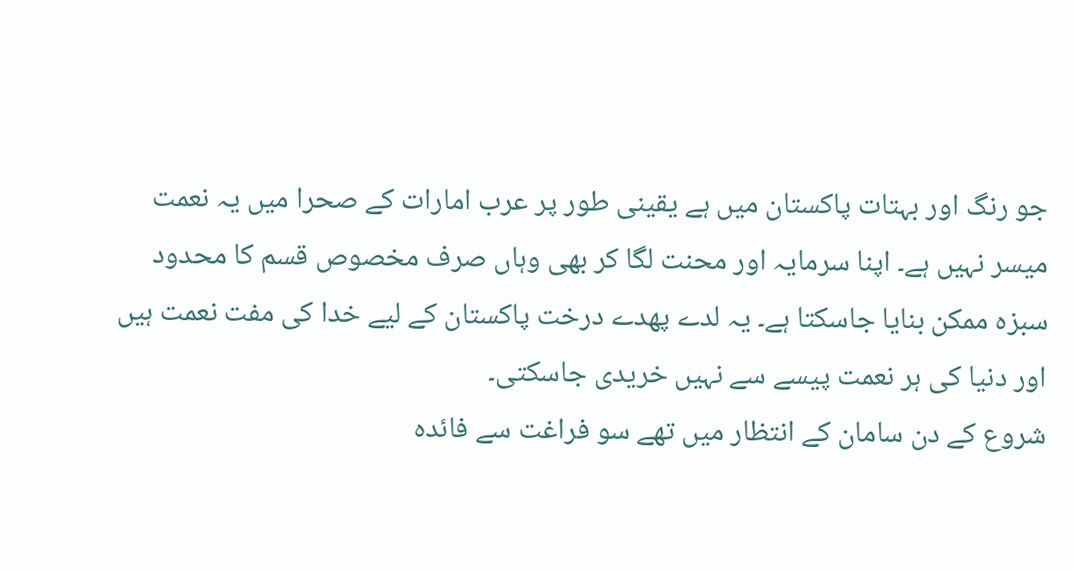جو رنگ اور بہتات پاکستان میں ہے یقینی طور پر عرب امارات کے صحرا میں یہ نعمت میسر نہیں ہے۔ اپنا سرمایہ اور محنت لگا کر بھی وہاں صرف مخصوص قسم کا محدود سبزہ ممکن بنایا جاسکتا ہے۔ یہ لدے پھدے درخت پاکستان کے لیے خدا کی مفت نعمت ہیں اور دنیا کی ہر نعمت پیسے سے نہیں خریدی جاسکتی۔
شروع کے دن سامان کے انتظار میں تھے سو فراغت سے فائدہ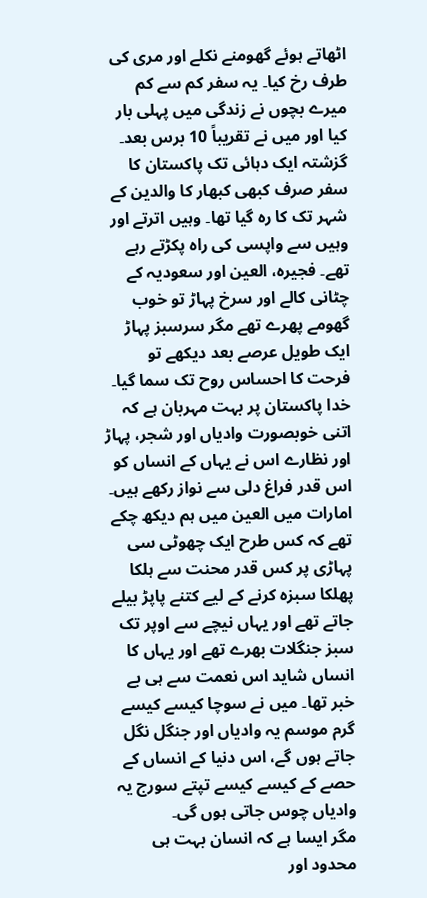اٹھاتے ہوئے گھومنے نکلے اور مری کی طرف رخ کیا۔ یہ سفر کم سے کم میرے بچوں نے زندگی میں پہلی بار کیا اور میں نے تقریباً 10 برس بعد۔ گزشتہ ایک دہائی تک پاکستان کا سفر صرف کبھی کبھار کا والدین کے شہر تک کا رہ گیا تھا۔ وہیں اترتے اور وہیں سے واپسی کی راہ پکڑتے رہے تھے۔ فجیرہ، العین اور سعودیہ کے چٹانی کالے اور سرخ پہاڑ تو خوب گھومے پھرے تھے مگر سرسبز پہاڑ ایک طویل عرصے بعد دیکھے تو فرحت کا احساس روح تک سما گیا۔
خدا پاکستان پر بہت مہربان ہے کہ اتنی خوبصورت وادیاں اور شجر، پہاڑ اور نظارے اس نے یہاں کے انساں کو اس قدر فراغ دلی سے نواز رکھے ہیں۔ امارات میں العین میں ہم دیکھ چکے تھے کہ کس طرح ایک چھوٹی سی پہاڑی پر کس قدر محنت سے ہلکا پھلکا سبزہ کرنے کے لیے کتنے پاپڑ بیلے جاتے تھے اور یہاں نیچے سے اوپر تک سبز جنگلات بھرے تھے اور یہاں کا انساں شاید اس نعمت سے ہی بے خبر تھا۔ میں نے سوچا کیسے کیسے گرم موسم یہ وادیاں اور جنگل نگل جاتے ہوں گے، اس دنیا کے انساں کے حصے کے کیسے کیسے تپتے سورج یہ وادیاں چوس جاتی ہوں گی۔
مگر ایسا ہے کہ انسان بہت ہی محدود اور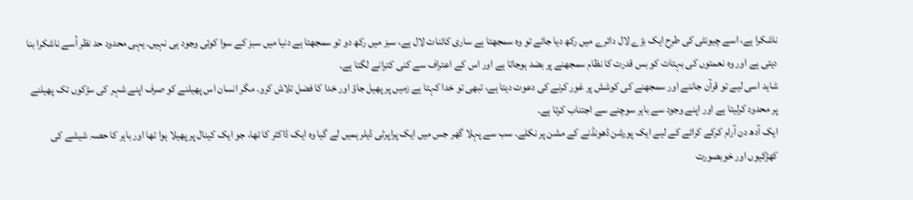ناشکرا ہے، اسے چیونٹی کی طرح ایک بڑے لال دائرے میں رکھ دیا جائے تو وہ سمجھتا ہے ساری کائنات لال ہے، سبز میں رکھ دو تو سمجھتا ہے دنیا میں سبز کے سوا کوئی وجود ہی نہیں۔ یہی محدود حد نظر اُسے ناشکرا بنا دیتی ہے اور وہ نعمتوں کی بہتات کو بس قدرت کا نظام سمجھنے پر بضد ہوجاتا ہے اور اس کے اعتراف سے کنی کترانے لگتا ہے۔
شاید اسی لیے تو قرآن جاننے اور سمجھنے کی کوشش پر غور کرنے کی دعوت دیتا ہے، تبھی تو خدا کہتا ہے زمیں پر پھیل جاؤ اور خدا کا فضل تلاش کرو۔ مگر انسان اس پھیلنے کو صرف اپنے شہر کی سڑکوں تک پھیلنے پر محدود کرلیتا ہے اور اپنے وجود سے باہر سوچنے سے اجتناب کرتا ہے۔
ایک آدھ دن آرام کرکے کرائے کے لیے ایک پورشن ڈھونڈنے کے مشن پر نکلے۔ سب سے پہلا گھر جس میں ایک پراپرٹی ڈیلر ہمیں لے گیا وہ ایک ڈاکٹر کا تھا، جو ایک کینال پر پھیلا ہوا تھا اور باہر کا حصہ شیشے کی کھڑکیوں اور خوبصورت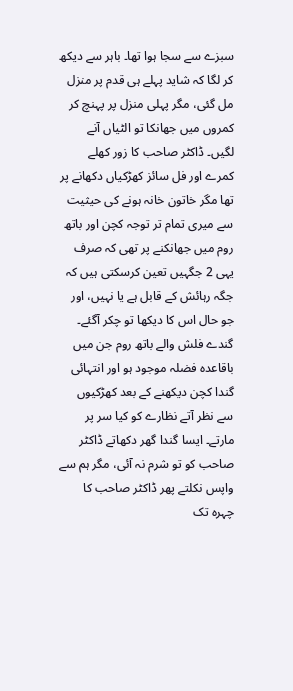سبزے سے سجا ہوا تھا۔ باہر سے دیکھ کر لگا کہ شاید پہلے ہی قدم پر منزل مل گئی، مگر پہلی منزل پر پہنچ کر کمروں میں جھانکا تو الٹیاں آنے لگیں۔ ڈاکٹر صاحب کا زور کھلے کمرے اور فل سائز کھڑکیاں دکھانے پر تھا مگر خاتون خانہ ہونے کی حیثیت سے میری تمام تر توجہ کچن اور باتھ روم میں جھانکنے پر تھی کہ صرف یہی 2 جگہیں تعین کرسکتی ہیں کہ جگہ رہائش کے قابل ہے یا نہیں، اور جو حال اس کا دیکھا تو چکر آگئے۔
گندے فلش والے باتھ روم جن میں باقاعدہ فضلہ موجود ہو اور انتہائی گندا کچن دیکھنے کے بعد کھڑکیوں سے نظر آتے نظارے کو کیا سر پر مارتے۔ ایسا گندا گھر دکھاتے ڈاکٹر صاحب کو تو شرم نہ آئی، مگر ہم سے واپس نکلتے پھر ڈاکٹر صاحب کا چہرہ تک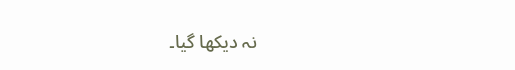نہ دیکھا گیا۔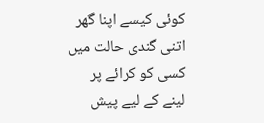کوئی کیسے اپنا گھر اتنی گندی حالت میں کسی کو کرائے پر لینے کے لیے پیش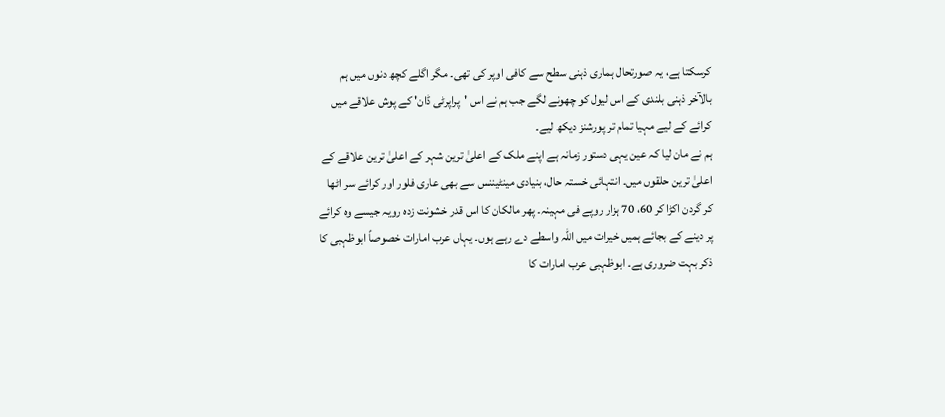کرسکتا ہے، یہ صورتحال ہماری ذہنی سطح سے کافی اوپر کی تھی۔ مگر اگلے کچھ دنوں میں ہم بالآخر ذہنی بلندی کے اس لیول کو چھونے لگے جب ہم نے اس 'پراپرٹی ڈان' کے پوش علاقے میں کرائے کے لیے مہیا تمام تر پورشنز دیکھ لیے۔
ہم نے مان لیا کہ عین یہی دستور زمانہ ہے اپنے ملک کے اعلیٰ ترین شہر کے اعلیٰ ترین علاقے کے اعلیٰ ترین حلقوں میں۔ انتہائی خستہ حال، بنیادی مینٹیننس سے بھی عاری فلور اور کرائے سر اٹھا کر گردن اکڑا کر 60، 70 ہزار روپے فی مہینہ۔ پھر مالکان کا اس قدر خشونت زدہ رویہ جیسے وہ کرائے پر دینے کے بجائے ہمیں خیرات میں اللہ واسطے دے رہے ہوں۔ یہاں عرب امارات خصوصاً ابوظہبی کا ذکر بہت ضروری ہے۔ ابوظہبی عرب امارات کا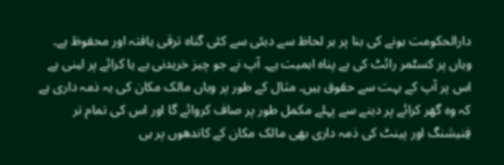دارالحکومت ہونے کی بنا پر ہر لحاظ سے دبئی سے کئی گناہ ترقی یافتہ اور محفوظ ہے۔
وہاں پر کسٹمر رائٹ کی بے پناہ اہمیت ہے۔ آپ نے جو چیز خریدنی ہے یا کرائے پر لینی ہے اس پر آپ کے بہت سے حقوق ہیں۔ مثال کے طور پر وہاں مالک مکان کی یہ ذمہ داری ہے کہ وہ گھر کرائے پر دینے سے پہلے مکمل طور پر صاف کروائے گا اور اس کی تمام تر فِنیشنگ اور پینٹ کی ذمہ داری بھی مالک مکان کے کاندھوں پر ہی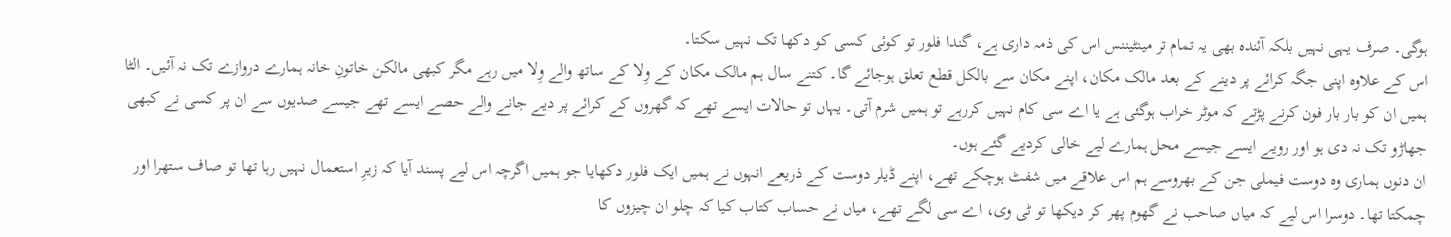ہوگی۔ صرف یہی نہیں بلکہ آئندہ بھی یہ تمام تر مینٹیننس اس کی ذمہ داری ہے، گندا فلور تو کوئی کسی کو دکھا تک نہیں سکتا۔
اس کے علاوہ اپنی جگہ کرائے پر دینے کے بعد مالک مکان، اپنے مکان سے بالکل قطع تعلق ہوجائے گا۔ کتنے سال ہم مالک مکان کے وِلا کے ساتھ والے وِلا میں رہے مگر کبھی مالکن خاتونِ خانہ ہمارے دروازے تک نہ آئیں۔ الٹا ہمیں ان کو بار بار فون کرنے پڑتے کہ موٹر خراب ہوگئی ہے یا اے سی کام نہیں کررہے تو ہمیں شرم آتی۔ یہاں تو حالات ایسے تھے کہ گھروں کے کرائے پر دیے جانے والے حصے ایسے تھے جیسے صدیوں سے ان پر کسی نے کبھی جھاڑو تک نہ دی ہو اور رویے ایسے جیسے محل ہمارے لیے خالی کردیے گئے ہوں۔
ان دنوں ہماری وہ دوست فیملی جن کے بھروسے ہم اس علاقے میں شفٹ ہوچکے تھے، اپنے ڈیلر دوست کے ذریعے انہوں نے ہمیں ایک فلور دکھایا جو ہمیں اگرچہ اس لیے پسند آیا کہ زیرِ استعمال نہیں رہا تھا تو صاف ستھرا اور چمکتا تھا۔ دوسرا اس لیے کہ میاں صاحب نے گھوم پھر کر دیکھا تو ٹی وی، اے سی لگے تھے، میاں نے حساب کتاب کیا کہ چلو ان چیزوں کا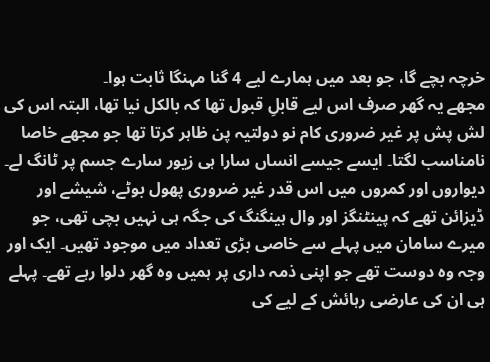خرچہ بچے گا، جو بعد میں ہمارے لیے 4 گنا مہنگا ثابت ہوا۔
مجھے یہ گھر صرف اس لیے قابلِ قبول تھا کہ بالکل نیا تھا، البتہ اس کی لش پش پر غیر ضروری کام نو دولتیہ پن ظاہر کرتا تھا جو مجھے خاصا نامناسب لگتا۔ ایسے جیسے انساں سارا ہی زیور سارے جسم پر ٹانگ لے۔ دیواروں اور کمروں میں اس قدر غیر ضروری پھول بوٹے، شیشے اور ڈیزائن تھے کہ پینٹنگز اور وال ہینگنگ کی جگہ ہی نہیں بچی تھی، جو میرے سامان میں پہلے سے خاصی بڑی تعداد میں موجود تھیں۔ ایک اور وجہ وہ دوست تھے جو اپنی ذمہ داری پر ہمیں وہ گھر دلوا رہے تھے۔ پہلے ہی ان کی عارضی رہائش کے لیے کی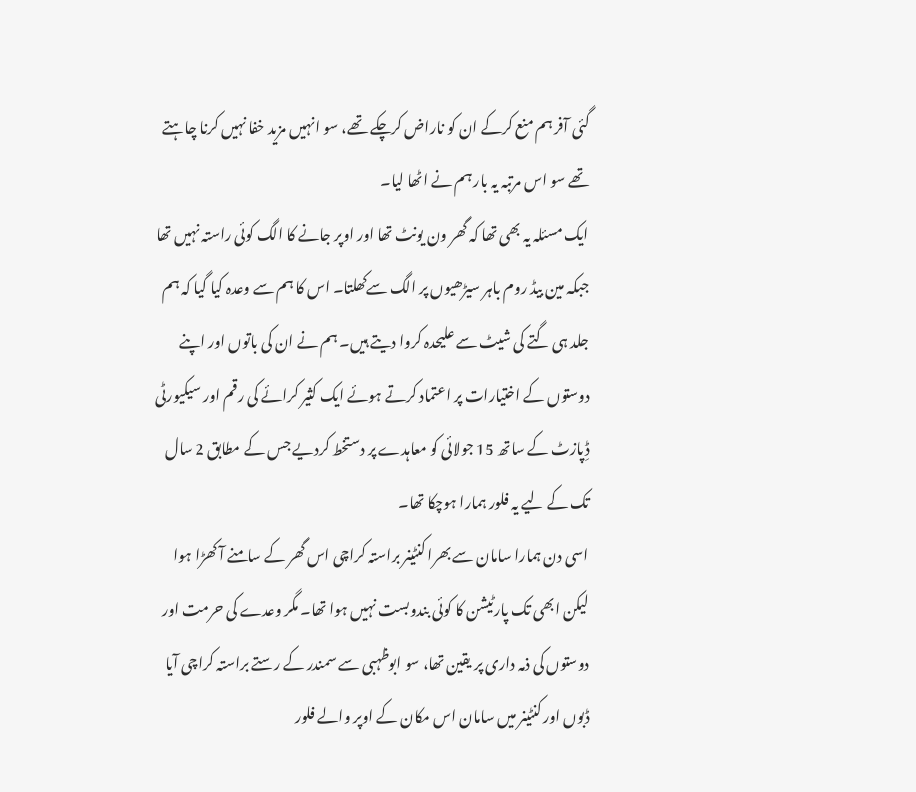گئی آفر ہم منع کرکے ان کو ناراض کرچکے تھے، سو انہیں مزید خفا نہیں کرنا چاہتے تھے سو اس مرتبہ یہ بار ہم نے اٹھا لیا۔
ایک مسئلہ یہ بھی تھا کہ گھر ون یونٹ تھا اور اوپر جانے کا الگ کوئی راستہ نہیں تھا جبکہ مین بیڈ روم باہر سیڑھیوں پر الگ سےکھلتا۔ اس کا ہم سے وعدہ کیا گیا کہ ہم جلد ہی گتے کی شیٹ سے علیحدہ کروا دیتے ہیں۔ ہم نے ان کی باتوں اور اپنے دوستوں کے اختیارات پر اعتماد کرتے ہوئے ایک کثیر کرائے کی رقم اور سیکیورٹی ڈِپازٹ کے ساتھ 15 جولائی کو معاہدے پر دستخط کردیے جس کے مطابق 2 سال تک کے لیے یہ فلور ہمارا ہوچکا تھا۔
اسی دن ہمارا سامان سے بھرا کنٹینر براستہ کراچی اس گھر کے سامنے آ کھڑا ہوا لیکن ابھی تک پارٹیشن کا کوئی بندوبست نہیں ہوا تھا۔ مگر وعدے کی حرمت اور دوستوں کی ذمہ داری پر یقین تھا، سو ابوظہبی سے سمندر کے رستے براستہ کراچی آیا ڈبوں اور کنٹینر میں سامان اس مکان کے اوپر والے فلور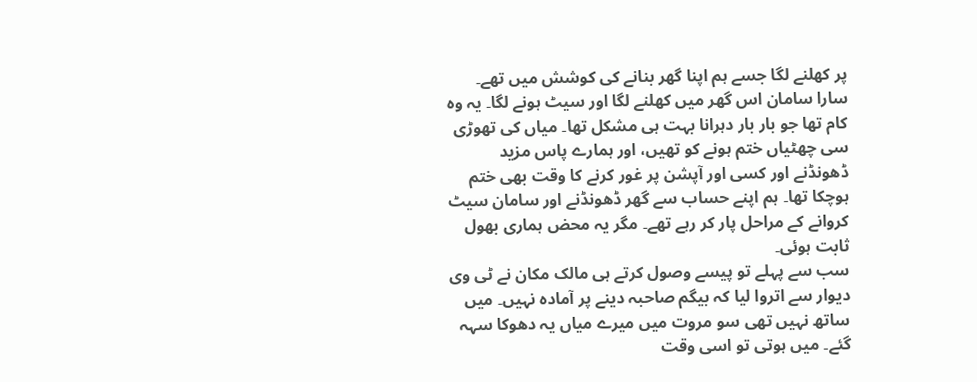پر کھلنے لگا جسے ہم اپنا گھر بنانے کی کوشش میں تھے۔
سارا سامان اس گھر میں کھلنے لگا اور سیٹ ہونے لگا۔ یہ وہ کام تھا جو بار بار دہرانا بہت ہی مشکل تھا۔ میاں کی تھوڑی سی چھٹیاں ختم ہونے کو تھیں، اور ہمارے پاس مزید ڈھونڈنے اور کسی اور آپشن پر غور کرنے کا وقت بھی ختم ہوچکا تھا۔ ہم اپنے حساب سے گھر ڈھونڈنے اور سامان سیٹ کروانے کے مراحل پار کر رہے تھے۔ مگر یہ محض ہماری بھول ثابت ہوئی۔
سب سے پہلے تو پیسے وصول کرتے ہی مالک مکان نے ٹی وی دیوار سے اتروا لیا کہ بیگم صاحبہ دینے پر آمادہ نہیں۔ میں ساتھ نہیں تھی سو مروت میں میرے میاں یہ دھوکا سہہ گئے۔ میں ہوتی تو اسی وقت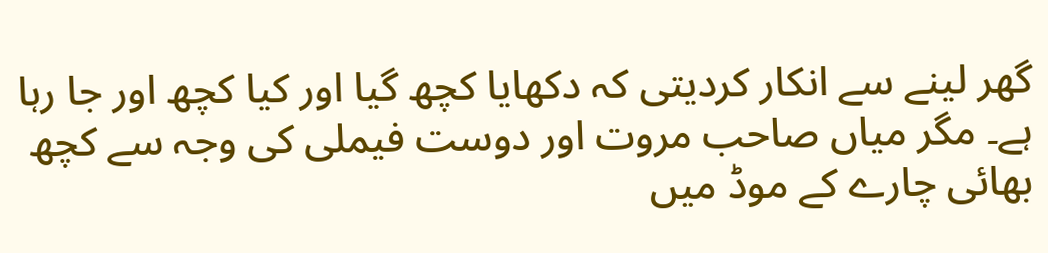گھر لینے سے انکار کردیتی کہ دکھایا کچھ گیا اور کیا کچھ اور جا رہا ہے۔ مگر میاں صاحب مروت اور دوست فیملی کی وجہ سے کچھ بھائی چارے کے موڈ میں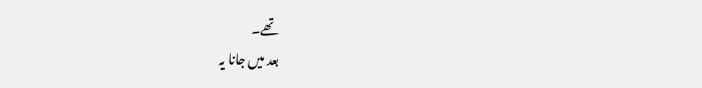تھے۔
بعد میں جانا یہ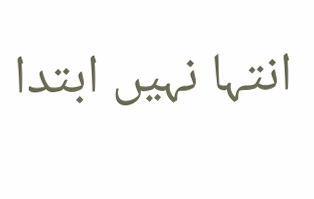انتہا نہیں ابتدا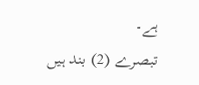ہے۔
تبصرے (2) بند ہیں